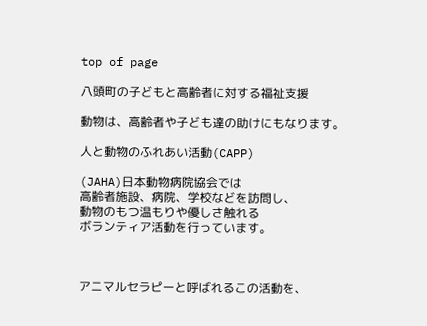top of page

八頭町の子どもと高齢者に対する福祉支援

動物は、高齢者や子ども達の助けにもなります。

人と動物のふれあい活動(CAPP)

(JAHA)日本動物病院協会では
高齢者施設、病院、学校などを訪問し、
動物のもつ温もりや優しさ触れる
ボランティア活動を行っています。



アニマルセラピーと呼ばれるこの活動を、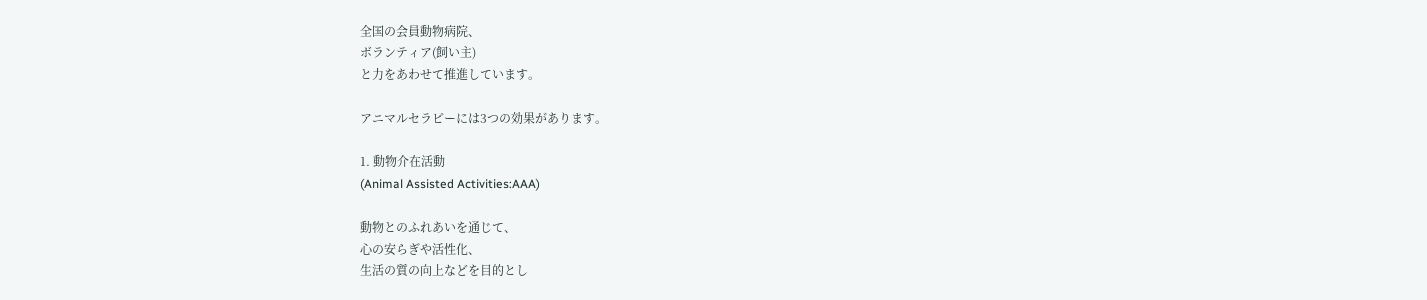全国の会員動物病院、
ボランティア(飼い主)
と力をあわせて推進しています。

アニマルセラピーには3つの効果があります。

1. 動物介在活動
(Animal Assisted Activities:AAA)

動物とのふれあいを通じて、
心の安らぎや活性化、
生活の質の向上などを目的とし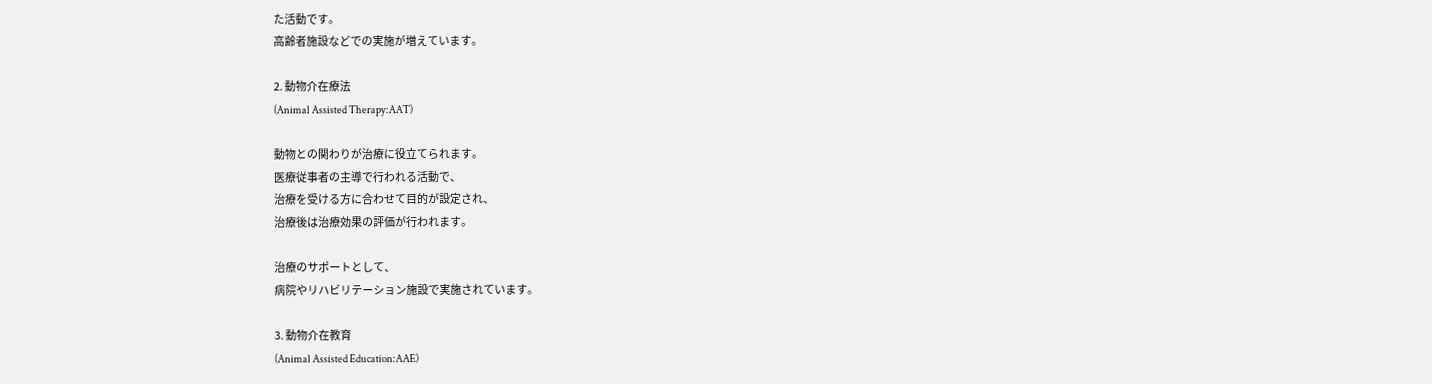た活動です。
高齢者施設などでの実施が増えています。

2. 動物介在療法
(Animal Assisted Therapy:AAT)

動物との関わりが治療に役立てられます。
医療従事者の主導で行われる活動で、
治療を受ける方に合わせて目的が設定され、
治療後は治療効果の評価が行われます。

治療のサポートとして、
病院やリハビリテーション施設で実施されています。

3. 動物介在教育
(Animal Assisted Education:AAE)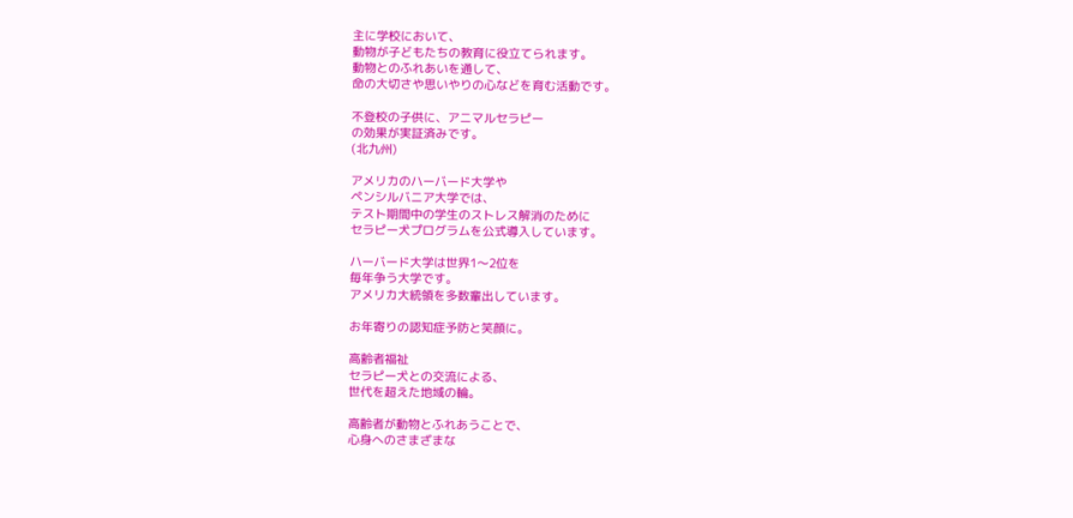主に学校において、
動物が子どもたちの教育に役立てられます。
動物とのふれあいを通して、
命の大切さや思いやりの心などを育む活動です。

不登校の子供に、アニマルセラピー
の効果が実証済みです。
(北九州)

アメリカのハーバード大学や
ペンシルバニア大学では、
テスト期間中の学生のストレス解消のために
セラピー犬プログラムを公式導入しています。

ハーバード大学は世界1〜2位を
毎年争う大学です。
アメリカ大統領を多数輩出しています。

お年寄りの認知症予防と笑顔に。

高齢者福祉
セラピー犬との交流による、
世代を超えた地域の輪。

高齢者が動物とふれあうことで、
心身へのさまざまな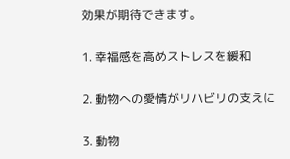効果が期待できます。

1. 幸福感を高めストレスを緩和

2. 動物への愛情がリハビリの支えに

3. 動物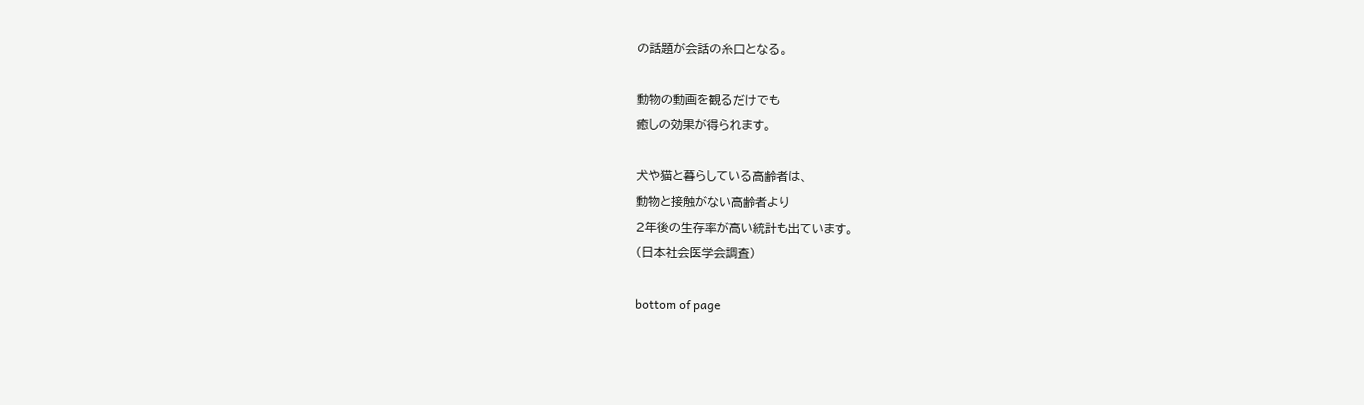の話題が会話の糸口となる。

動物の動画を観るだけでも
癒しの効果が得られます。

犬や猫と暮らしている高齢者は、
動物と接触がない高齢者より
2年後の生存率が高い統計も出ています。
(日本社会医学会調査)

bottom of page